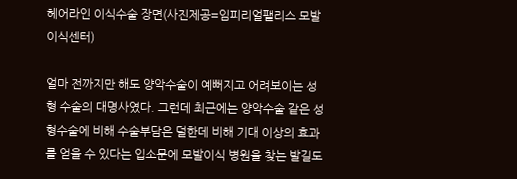헤어라인 이식수술 장면(사진제공=임피리얼팰리스 모발이식센터)

얼마 전까지만 해도 양악수술이 예뻐지고 어려보이는 성형 수술의 대명사였다. 그런데 최근에는 양악수술 같은 성형수술에 비해 수술부담은 덜한데 비해 기대 이상의 효과를 얻을 수 있다는 입소문에 모발이식 병원을 찾는 발길도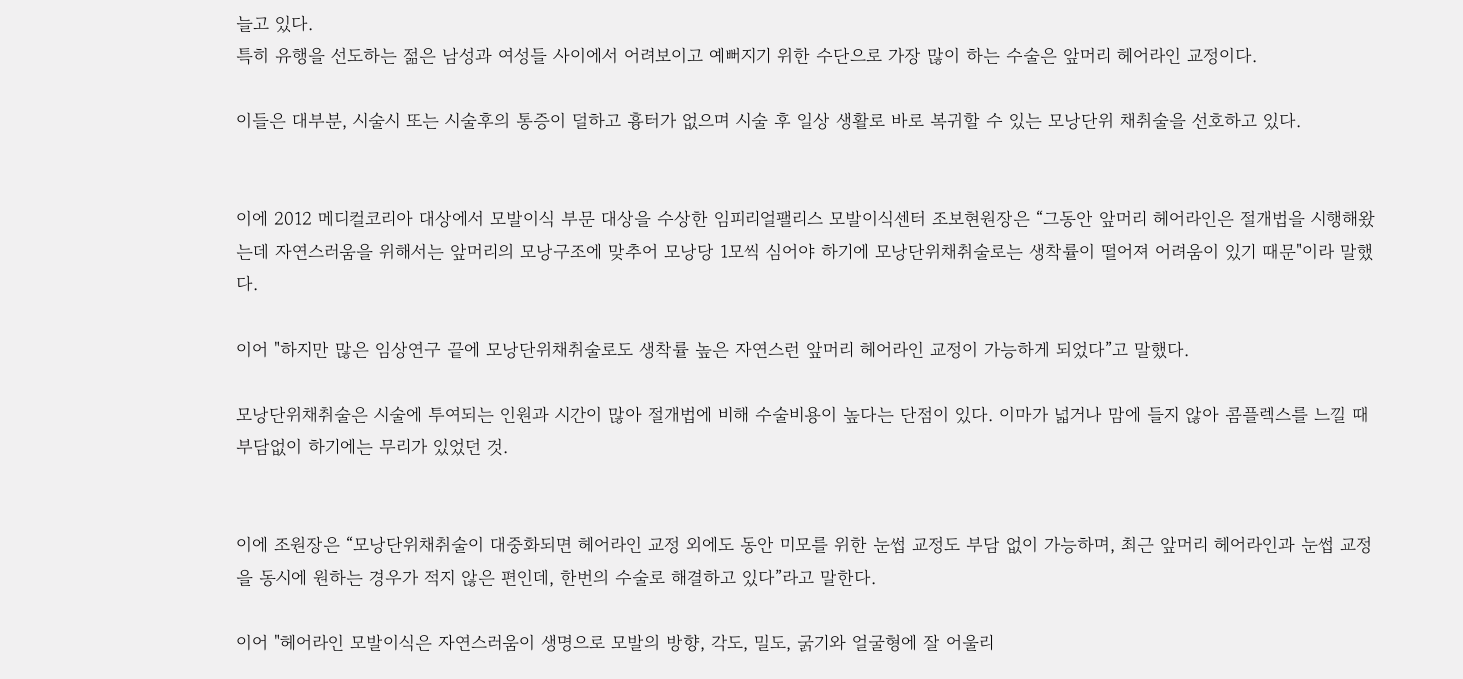늘고 있다.
특히 유행을 선도하는 젊은 남성과 여성들 사이에서 어려보이고 예뻐지기 위한 수단으로 가장 많이 하는 수술은 앞머리 헤어라인 교정이다.

이들은 대부분, 시술시 또는 시술후의 통증이 덜하고 흉터가 없으며 시술 후 일상 생활로 바로 복귀할 수 있는 모낭단위 채취술을 선호하고 있다.


이에 2012 메디컬코리아 대상에서 모발이식 부문 대상을 수상한 임피리얼팰리스 모발이식센터 조보현원장은 “그동안 앞머리 헤어라인은 절개법을 시행해왔는데 자연스러움을 위해서는 앞머리의 모낭구조에 맞추어 모낭당 1모씩 심어야 하기에 모낭단위채취술로는 생착률이 떨어져 어려움이 있기 때문"이라 말했다.

이어 "하지만 많은 임상연구 끝에 모낭단위채취술로도 생착률 높은 자연스런 앞머리 헤어라인 교정이 가능하게 되었다”고 말했다.

모낭단위채취술은 시술에 투여되는 인원과 시간이 많아 절개법에 비해 수술비용이 높다는 단점이 있다. 이마가 넓거나 맘에 들지 않아 콤플렉스를 느낄 때 부담없이 하기에는 무리가 있었던 것.


이에 조원장은 “모낭단위채취술이 대중화되면 헤어라인 교정 외에도 동안 미모를 위한 눈썹 교정도 부담 없이 가능하며, 최근 앞머리 헤어라인과 눈썹 교정을 동시에 원하는 경우가 적지 않은 편인데, 한번의 수술로 해결하고 있다”라고 말한다.

이어 "헤어라인 모발이식은 자연스러움이 생명으로 모발의 방향, 각도, 밀도, 굵기와 얼굴형에 잘 어울리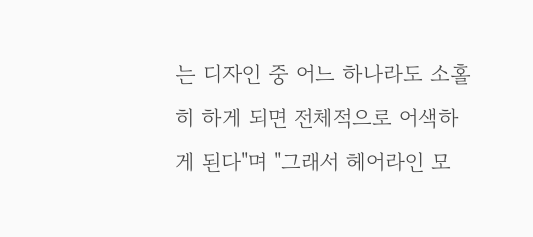는 디자인 중 어느 하나라도 소홀히 하게 되면 전체적으로 어색하게 된다"며 "그래서 헤어라인 모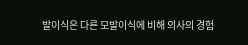발이식은 다른 모발이식에 비해 의사의 경험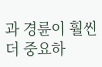과 경륜이 훨씬 더 중요하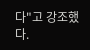다"고 강조했다.